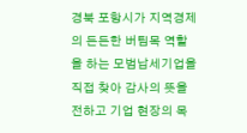경북 포항시가 지역경제의 든든한 버팀목 역할을 하는 모범납세기업을 직접 찾아 감사의 뜻을 전하고 기업 현장의 목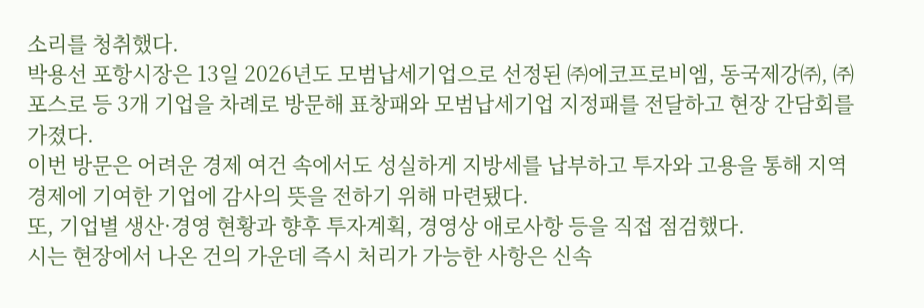소리를 청취했다.
박용선 포항시장은 13일 2026년도 모범납세기업으로 선정된 ㈜에코프로비엠, 동국제강㈜, ㈜포스로 등 3개 기업을 차례로 방문해 표창패와 모범납세기업 지정패를 전달하고 현장 간담회를 가졌다.
이번 방문은 어려운 경제 여건 속에서도 성실하게 지방세를 납부하고 투자와 고용을 통해 지역경제에 기여한 기업에 감사의 뜻을 전하기 위해 마련됐다.
또, 기업별 생산·경영 현황과 향후 투자계획, 경영상 애로사항 등을 직접 점검했다.
시는 현장에서 나온 건의 가운데 즉시 처리가 가능한 사항은 신속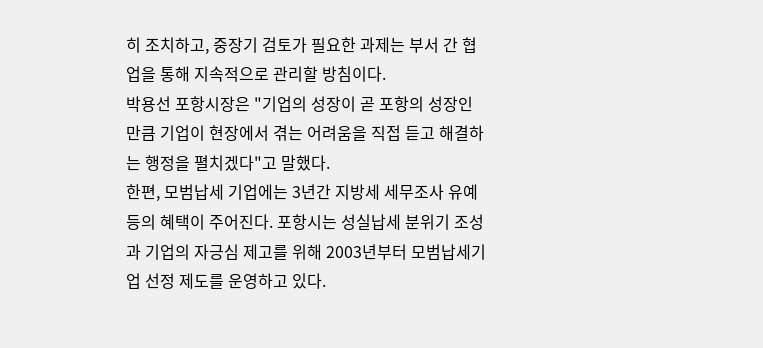히 조치하고, 중장기 검토가 필요한 과제는 부서 간 협업을 통해 지속적으로 관리할 방침이다.
박용선 포항시장은 "기업의 성장이 곧 포항의 성장인 만큼 기업이 현장에서 겪는 어려움을 직접 듣고 해결하는 행정을 펼치겠다"고 말했다.
한편, 모범납세 기업에는 3년간 지방세 세무조사 유예 등의 혜택이 주어진다. 포항시는 성실납세 분위기 조성과 기업의 자긍심 제고를 위해 2003년부터 모범납세기업 선정 제도를 운영하고 있다.